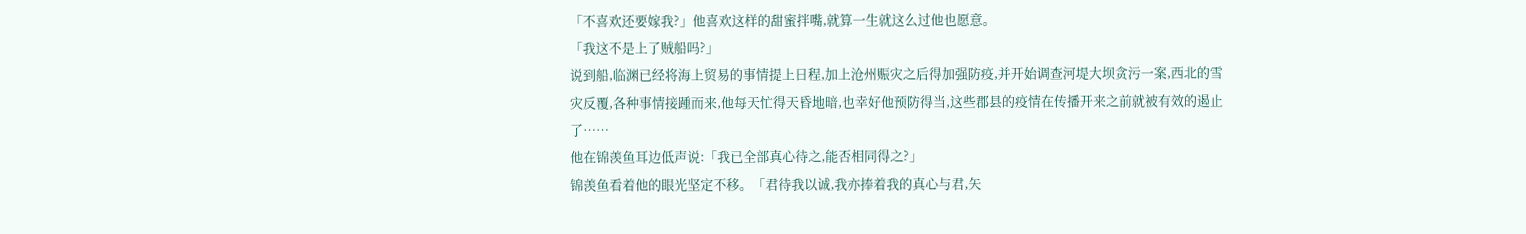「不喜欢还要嫁我?」他喜欢这样的甜蜜拌嘴,就算一生就这么过他也愿意。
「我这不是上了贼船吗?」
说到船,临渊已经将海上贸易的事情提上日程,加上沧州赈灾之后得加强防疫,并开始调查河堤大坝贪污一案,西北的雪灾反覆,各种事情接踵而来,他每天忙得天昏地暗,也幸好他预防得当,这些郡县的疫情在传播开来之前就被有效的遏止了……
他在锦羡鱼耳边低声说:「我已全部真心待之,能否相同得之?」
锦羡鱼看着他的眼光坚定不移。「君待我以诚,我亦捧着我的真心与君,矢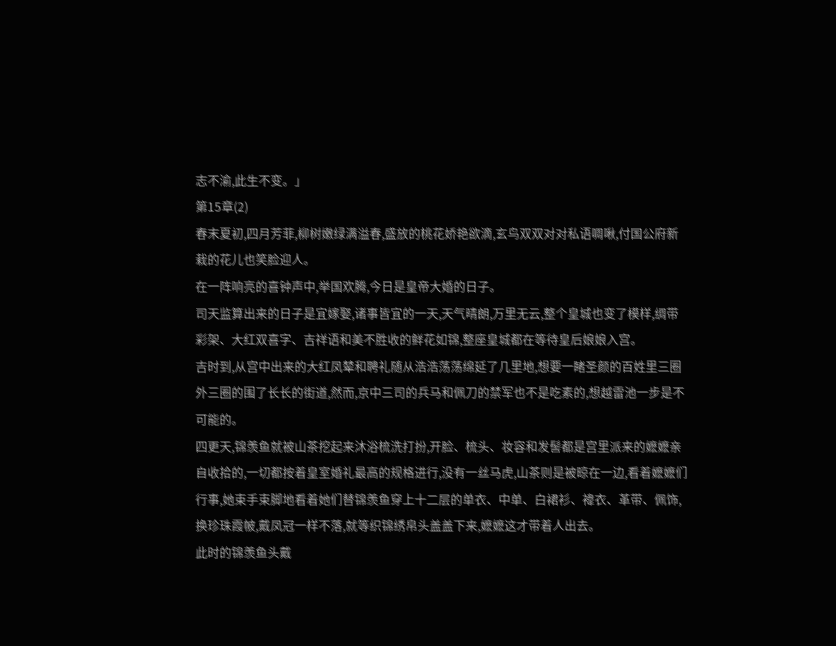志不渝,此生不变。」
第15章(2)
春末夏初,四月芳菲,柳树嫩绿满溢春,盛放的桃花娇艳欲滴,玄鸟双双对对私语啁啾,付国公府新栽的花儿也笑脸迎人。
在一阵响亮的喜钟声中,举国欢腾,今日是皇帝大婚的日子。
司天监算出来的日子是宜嫁娶,诸事皆宜的一天,天气晴朗,万里无云,整个皇城也变了模样,绸带彩架、大红双喜字、吉祥语和美不胜收的鲜花如锦,整座皇城都在等待皇后娘娘入宫。
吉时到,从宫中出来的大红凤辇和聘礼随从浩浩荡荡绵延了几里地,想要一睹圣颜的百姓里三圈外三圈的围了长长的街道,然而,京中三司的兵马和佩刀的禁军也不是吃素的,想越雷池一步是不可能的。
四更天,锦羡鱼就被山茶挖起来沐浴梳洗打扮,开脸、梳头、妆容和发髻都是宫里派来的嬷嬷亲自收拾的,一切都按着皇室婚礼最高的规格进行,没有一丝马虎,山茶则是被晾在一边,看着嬷嬷们行事,她束手束脚地看着她们替锦羡鱼穿上十二层的单衣、中单、白裙衫、褘衣、革带、佩饰,换珍珠霞帔,戴凤冠一样不落,就等织锦绣帛头盖盖下来,嬷嬷这才带着人出去。
此时的锦羡鱼头戴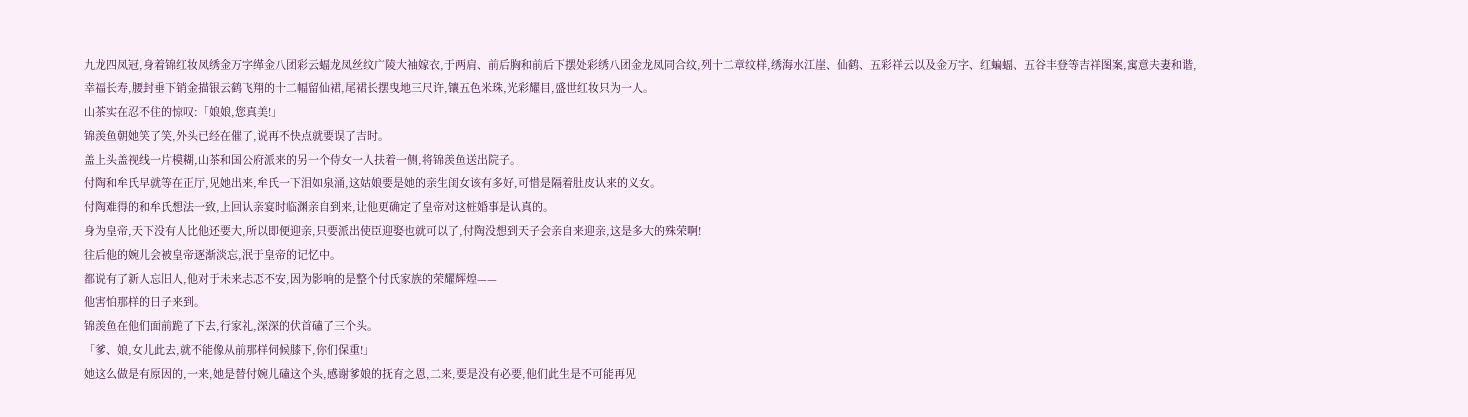九龙四凤冠,身着锦红妆凤绣金万字缂金八团彩云蝠龙凤丝纹广陵大袖嫁衣,于两肩、前后胸和前后下摆处彩绣八团金龙凤同合纹,列十二章纹样,绣海水江崖、仙鹤、五彩祥云以及金万字、红蝙蝠、五谷丰登等吉祥图案,寓意夫妻和谐,幸福长寿,腰封垂下销金描银云鹤飞翔的十二幅留仙裙,尾裙长摆曳地三尺许,镶五色米珠,光彩耀目,盛世红妆只为一人。
山茶实在忍不住的惊叹:「娘娘,您真美!」
锦羡鱼朝她笑了笑,外头已经在催了,说再不快点就要误了吉时。
盖上头盖视线一片模糊,山茶和国公府派来的另一个侍女一人扶着一侧,将锦羡鱼送出院子。
付陶和牟氏早就等在正厅,见她出来,牟氏一下泪如泉涌,这姑娘要是她的亲生闺女该有多好,可惜是隔着肚皮认来的义女。
付陶难得的和牟氏想法一致,上回认亲宴时临渊亲自到来,让他更确定了皇帝对这桩婚事是认真的。
身为皇帝,天下没有人比他还要大,所以即便迎亲,只要派出使臣迎娶也就可以了,付陶没想到天子会亲自来迎亲,这是多大的殊荣啊!
往后他的婉儿会被皇帝逐渐淡忘,泯于皇帝的记忆中。
都说有了新人忘旧人,他对于未来忐忑不安,因为影响的是整个付氏家族的荣耀辉煌——
他害怕那样的日子来到。
锦羡鱼在他们面前跪了下去,行家礼,深深的伏首磕了三个头。
「爹、娘,女儿此去,就不能像从前那样伺候膝下,你们保重!」
她这么做是有原因的,一来,她是替付婉儿磕这个头,感谢爹娘的抚育之恩,二来,要是没有必要,他们此生是不可能再见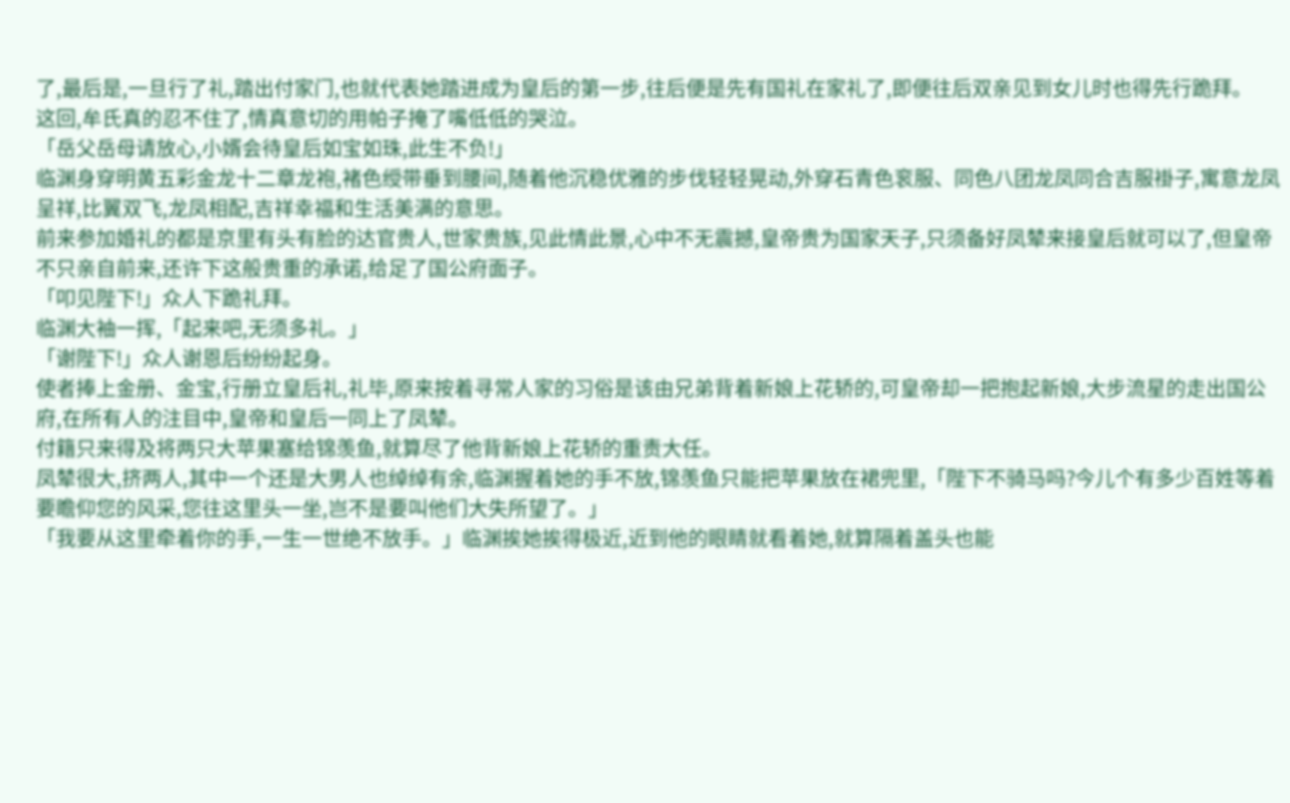了,最后是,一旦行了礼,踏出付家门,也就代表她踏进成为皇后的第一步,往后便是先有国礼在家礼了,即便往后双亲见到女儿时也得先行跪拜。
这回,牟氏真的忍不住了,情真意切的用帕子掩了嘴低低的哭泣。
「岳父岳母请放心,小婿会待皇后如宝如珠,此生不负!」
临渊身穿明黄五彩金龙十二章龙袍,褚色绶带垂到腰间,随着他沉稳优雅的步伐轻轻晃动,外穿石青色衮服、同色八团龙凤同合吉服褂子,寓意龙凤呈祥,比翼双飞,龙凤相配,吉祥幸福和生活美满的意思。
前来参加婚礼的都是京里有头有脸的达官贵人,世家贵族,见此情此景,心中不无震撼,皇帝贵为国家天子,只须备好凤辇来接皇后就可以了,但皇帝不只亲自前来,还许下这般贵重的承诺,给足了国公府面子。
「叩见陛下!」众人下跪礼拜。
临渊大袖一挥,「起来吧,无须多礼。」
「谢陛下!」众人谢恩后纷纷起身。
使者捧上金册、金宝,行册立皇后礼,礼毕,原来按着寻常人家的习俗是该由兄弟背着新娘上花轿的,可皇帝却一把抱起新娘,大步流星的走出国公府,在所有人的注目中,皇帝和皇后一同上了凤辇。
付籍只来得及将两只大苹果塞给锦羡鱼,就算尽了他背新娘上花轿的重责大任。
凤辇很大,挤两人,其中一个还是大男人也绰绰有余,临渊握着她的手不放,锦羡鱼只能把苹果放在裙兜里,「陛下不骑马吗?今儿个有多少百姓等着要瞻仰您的风采,您往这里头一坐,岂不是要叫他们大失所望了。」
「我要从这里牵着你的手,一生一世绝不放手。」临渊挨她挨得极近,近到他的眼睛就看着她,就算隔着盖头也能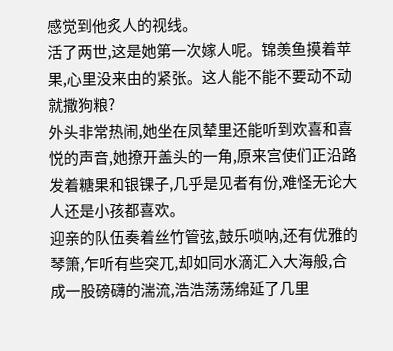感觉到他炙人的视线。
活了两世,这是她第一次嫁人呢。锦羡鱼摸着苹果,心里没来由的紧张。这人能不能不要动不动就撒狗粮?
外头非常热闹,她坐在凤辇里还能听到欢喜和喜悦的声音,她撩开盖头的一角,原来宫使们正沿路发着糖果和银锞子,几乎是见者有份,难怪无论大人还是小孩都喜欢。
迎亲的队伍奏着丝竹管弦,鼓乐唢呐,还有优雅的琴箫,乍听有些突兀,却如同水滴汇入大海般,合成一股磅礴的湍流,浩浩荡荡绵延了几里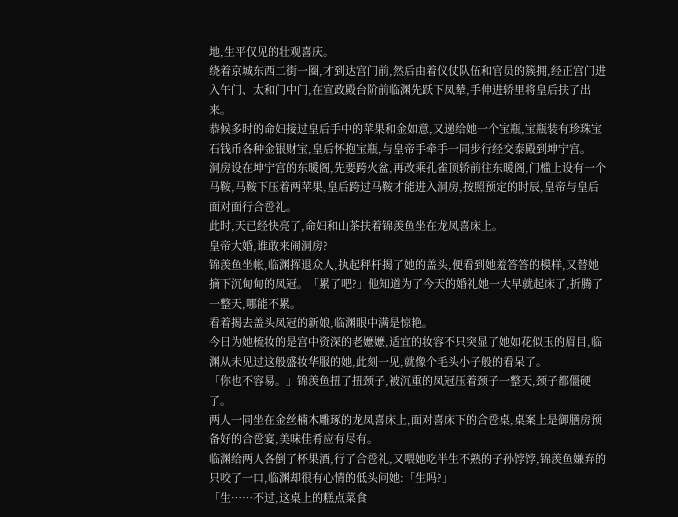地,生平仅见的壮观喜庆。
绕着京城东西二街一圈,才到达宫门前,然后由着仪仗队伍和官员的簇拥,经正宫门进入午门、太和门中门,在宣政殿台阶前临渊先跃下凤辇,手伸进轿里将皇后扶了出来。
恭候多时的命妇接过皇后手中的苹果和金如意,又递给她一个宝瓶,宝瓶装有珍珠宝石钱币各种金银财宝,皇后怀抱宝瓶,与皇帝手牵手一同步行经交泰殿到坤宁宫。
洞房设在坤宁宫的东暖阁,先要跨火盆,再改乘孔雀顶轿前往东暖阁,门槛上设有一个马鞍,马鞍下压着两苹果,皇后跨过马鞍才能进入洞房,按照预定的时辰,皇帝与皇后面对面行合卺礼。
此时,天已经快亮了,命妇和山茶扶着锦羡鱼坐在龙凤喜床上。
皇帝大婚,谁敢来闹洞房?
锦羡鱼坐帐,临渊挥退众人,执起秤杆揭了她的盖头,便看到她羞答答的模样,又替她摘下沉甸甸的凤冠。「累了吧?」他知道为了今天的婚礼她一大早就起床了,折腾了一整天,哪能不累。
看着揭去盖头凤冠的新娘,临渊眼中满是惊艳。
今日为她梳妆的是宫中资深的老嬷嬷,适宜的妆容不只突显了她如花似玉的眉目,临渊从未见过这般盛妆华服的她,此刻一见,就像个毛头小子般的看呆了。
「你也不容易。」锦羡鱼扭了扭颈子,被沉重的凤冠压着颈子一整天,颈子都僵硬了。
两人一同坐在金丝楠木雕琢的龙凤喜床上,面对喜床下的合卺桌,桌案上是御膳房预备好的合卺宴,美味佳肴应有尽有。
临渊给两人各倒了杯果酒,行了合卺礼,又喂她吃半生不熟的子孙饽饽,锦羡鱼嫌弃的只咬了一口,临渊却很有心情的低头问她:「生吗?」
「生……不过,这桌上的糕点菜食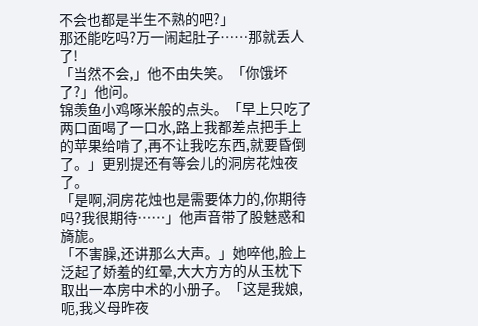不会也都是半生不熟的吧?」
那还能吃吗?万一闹起肚子……那就丢人了!
「当然不会,」他不由失笑。「你饿坏了?」他问。
锦羡鱼小鸡啄米般的点头。「早上只吃了两口面喝了一口水,路上我都差点把手上的苹果给啃了,再不让我吃东西,就要昏倒了。」更别提还有等会儿的洞房花烛夜了。
「是啊,洞房花烛也是需要体力的,你期待吗?我很期待……」他声音带了股魅惑和旖旎。
「不害臊,还讲那么大声。」她啐他,脸上泛起了娇羞的红晕,大大方方的从玉枕下取出一本房中术的小册子。「这是我娘,呃,我义母昨夜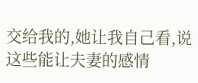交给我的,她让我自己看,说这些能让夫妻的感情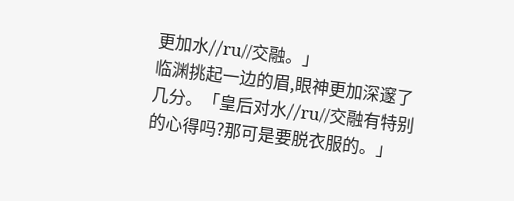更加水//ru//交融。」
临渊挑起一边的眉,眼神更加深邃了几分。「皇后对水//ru//交融有特别的心得吗?那可是要脱衣服的。」